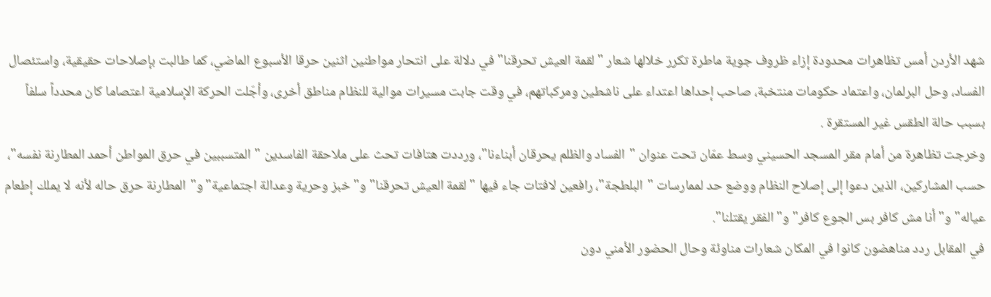شهد الأردن أمس تظاهرات محدودة إزاء ظروف جوية ماطرة تكرر خلالها شعار "لقمة العيش تحرقنا" في دلالة على انتحار مواطنين اثنين حرقا الأسبوع الماضي، كما طالبت بإصلاحات حقيقية، واستئصال الفساد، وحل البرلمان، واعتماد حكومات منتخبة، صاحب إحداها اعتداء على ناشطين ومركباتهم، في وقت جابت مسيرات موالية للنظام مناطق أخرى، وأجّلت الحركة الإسلامية اعتصاما كان محدداً سلفاً بسبب حالة الطقس غير المستقرة .
وخرجت تظاهرة من أمام مقر المسجد الحسيني وسط عمّان تحت عنوان "الفساد والظلم يحرقان أبناءنا"، ورددت هتافات تحث على ملاحقة الفاسدين "المتسببين في حرق المواطن أحمد المطارنة نفسه"، حسب المشاركين، الذين دعوا إلى إصلاح النظام ووضع حد لممارسات "البلطجة"، رافعين لافتات جاء فيها "لقمة العيش تحرقنا" و"خبز وحرية وعدالة اجتماعية" و"المطارنة حرق حاله لأنه لا يملك إطعام عياله" و"أنا مش كافر بس الجوع كافر" و"الفقر يقتلنا".
في المقابل ردد مناهضون كانوا في المكان شعارات مناوئة وحال الحضور الأمني دون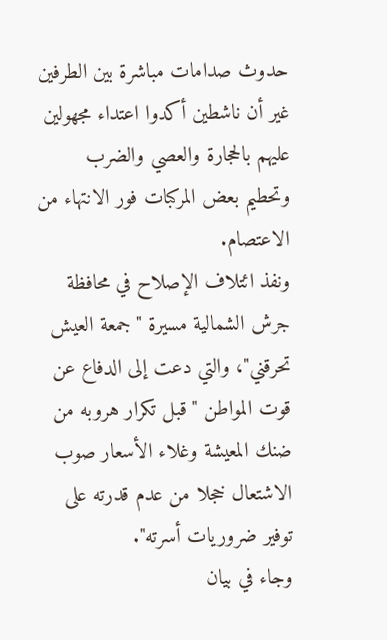حدوث صدامات مباشرة بين الطرفين غير أن ناشطين أكدوا اعتداء مجهولين عليهم بالحجارة والعصي والضرب وتحطيم بعض المركبات فور الانتهاء من الاعتصام.
ونفذ ائتلاف الإصلاح في محافظة جرش الشمالية مسيرة "جمعة العيش تحرقني"، والتي دعت إلى الدفاع عن قوت المواطن "قبل تكرار هروبه من ضنك المعيشة وغلاء الأسعار صوب الاشتعال خجلا من عدم قدرته على توفير ضروريات أسرته".
وجاء في بيان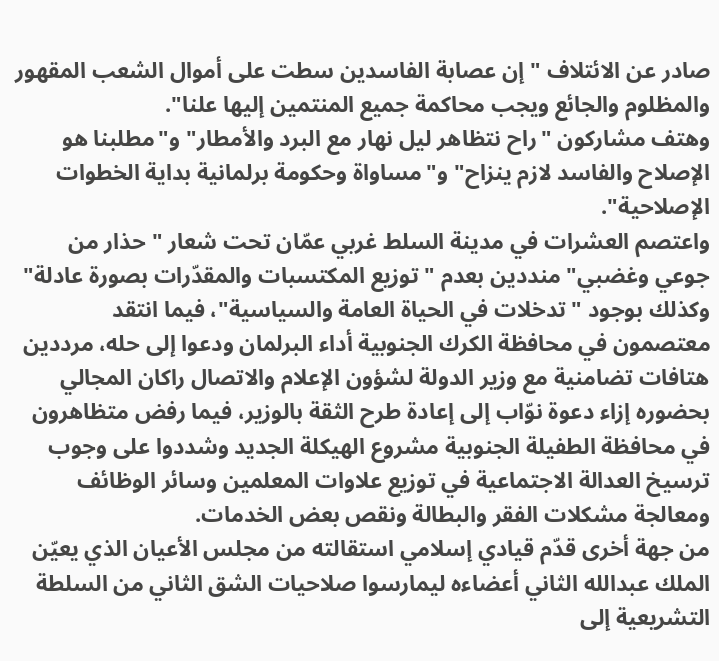صادر عن الائتلاف "إن عصابة الفاسدين سطت على أموال الشعب المقهور والمظلوم والجائع ويجب محاكمة جميع المنتمين إليها علنا".
وهتف مشاركون "راح نتظاهر ليل نهار مع البرد والأمطار" و"مطلبنا هو الإصلاح والفاسد لازم ينزاح" و"مساواة وحكومة برلمانية بداية الخطوات الإصلاحية".
واعتصم العشرات في مدينة السلط غربي عمّان تحت شعار "حذار من جوعي وغضبي" منددين بعدم "توزيع المكتسبات والمقدّرات بصورة عادلة" وكذلك بوجود "تدخلات في الحياة العامة والسياسية"، فيما انتقد معتصمون في محافظة الكرك الجنوبية أداء البرلمان ودعوا إلى حله، مرددين هتافات تضامنية مع وزير الدولة لشؤون الإعلام والاتصال راكان المجالي بحضوره إزاء دعوة نوّاب إلى إعادة طرح الثقة بالوزير، فيما رفض متظاهرون في محافظة الطفيلة الجنوبية مشروع الهيكلة الجديد وشددوا على وجوب ترسيخ العدالة الاجتماعية في توزيع علاوات المعلمين وسائر الوظائف ومعالجة مشكلات الفقر والبطالة ونقص بعض الخدمات.
من جهة أخرى قدّم قيادي إسلامي استقالته من مجلس الأعيان الذي يعيّن الملك عبدالله الثاني أعضاءه ليمارسوا صلاحيات الشق الثاني من السلطة التشريعية إلى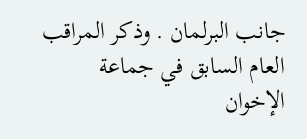جانب البرلمان . وذكر المراقب العام السابق في جماعة الإخوان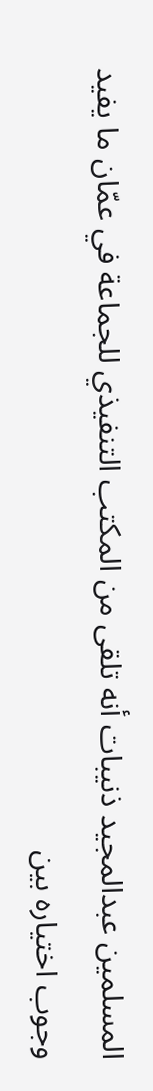المسلمين عبدالمجيد ذنيبات أنه تلقى من المكتب التنفيذي للجماعة في عمّان ما يفيد وجوب اختياره بين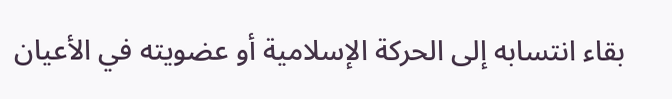بقاء انتسابه إلى الحركة الإسلامية أو عضويته في الأعيان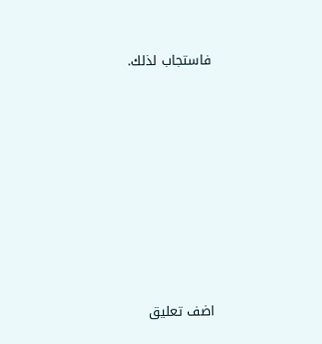فاستجاب لذلك.









اضف تعليق